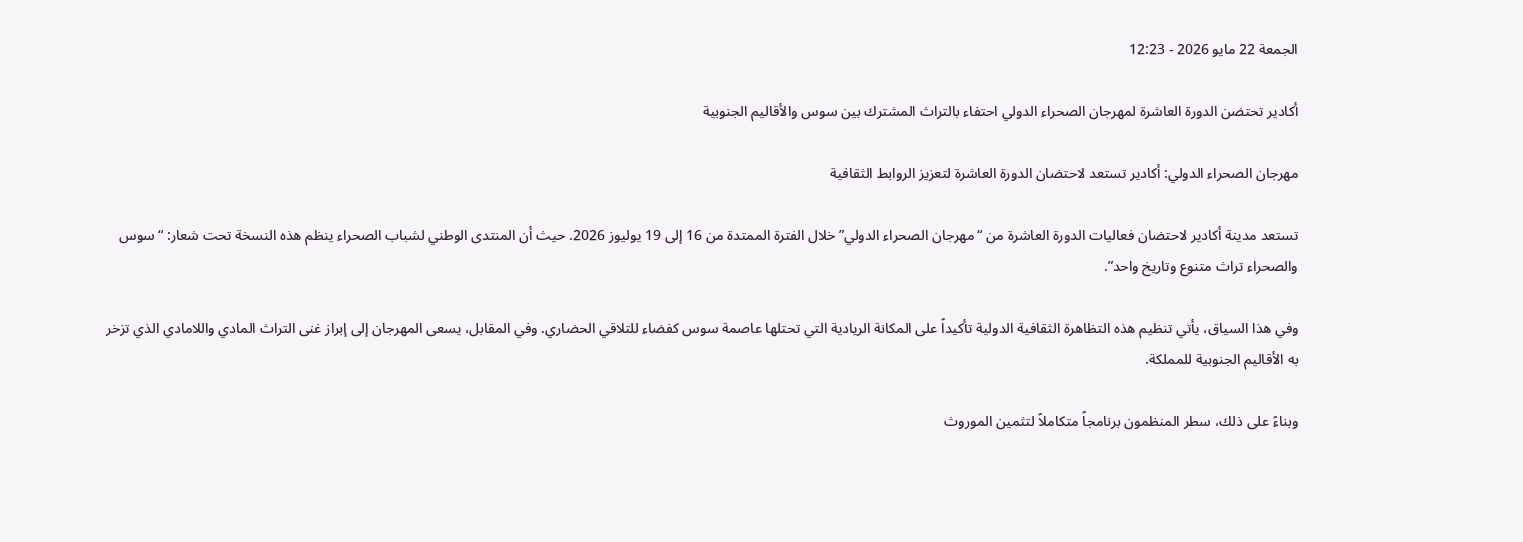الجمعة 22 مايو 2026 - 12:23

أكادير تحتضن الدورة العاشرة لمهرجان الصحراء الدولي احتفاء بالتراث المشترك بين سوس والأقاليم الجنوبية

مهرجان الصحراء الدولي: أكادير تستعد لاحتضان الدورة العاشرة لتعزيز الروابط الثقافية

تستعد مدينة أكادير لاحتضان فعاليات الدورة العاشرة من “مهرجان الصحراء الدولي” خلال الفترة الممتدة من 16 إلى 19 يوليوز 2026. حيث أن المنتدى الوطني لشباب الصحراء ينظم هذه النسخة تحت شعار: “سوس والصحراء تراث متنوع وتاريخ واحد”.

وفي هذا السياق، يأتي تنظيم هذه التظاهرة الثقافية الدولية تأكيداً على المكانة الريادية التي تحتلها عاصمة سوس كفضاء للتلاقي الحضاري. وفي المقابل، يسعى المهرجان إلى إبراز غنى التراث المادي واللامادي الذي تزخر به الأقاليم الجنوبية للمملكة.

وبناءً على ذلك، سطر المنظمون برنامجاً متكاملاً لتثمين الموروث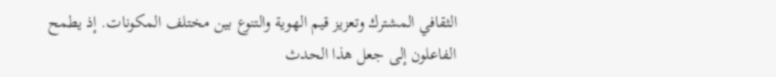الثقافي المشترك وتعزيز قيم الهوية والتنوع بين مختلف المكونات. إذ يطمح الفاعلون إلى جعل هذا الحدث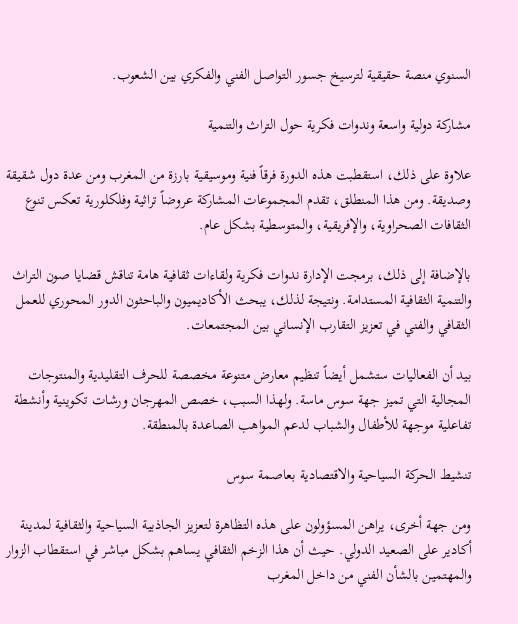السنوي منصة حقيقية لترسيخ جسور التواصل الفني والفكري بين الشعوب.

مشاركة دولية واسعة وندوات فكرية حول التراث والتنمية

علاوة على ذلك، استقطبت هذه الدورة فرقاً فنية وموسيقية بارزة من المغرب ومن عدة دول شقيقة وصديقة. ومن هذا المنطلق، تقدم المجموعات المشاركة عروضاً تراثية وفلكلورية تعكس تنوع الثقافات الصحراوية، والإفريقية، والمتوسطية بشكل عام.

بالإضافة إلى ذلك، برمجت الإدارة ندوات فكرية ولقاءات ثقافية هامة تناقش قضايا صون التراث والتنمية الثقافية المستدامة. ونتيجة لذلك، يبحث الأكاديميون والباحثون الدور المحوري للعمل الثقافي والفني في تعزيز التقارب الإنساني بين المجتمعات.

بيد أن الفعاليات ستشمل أيضاً تنظيم معارض متنوعة مخصصة للحرف التقليدية والمنتوجات المجالية التي تميز جهة سوس ماسة. ولهذا السبب، خصص المهرجان ورشات تكوينية وأنشطة تفاعلية موجهة للأطفال والشباب لدعم المواهب الصاعدة بالمنطقة.

تنشيط الحركة السياحية والاقتصادية بعاصمة سوس

ومن جهة أخرى، يراهن المسؤولون على هذه التظاهرة لتعزيز الجاذبية السياحية والثقافية لمدينة أكادير على الصعيد الدولي. حيث أن هذا الزخم الثقافي يساهم بشكل مباشر في استقطاب الزوار والمهتمين بالشأن الفني من داخل المغرب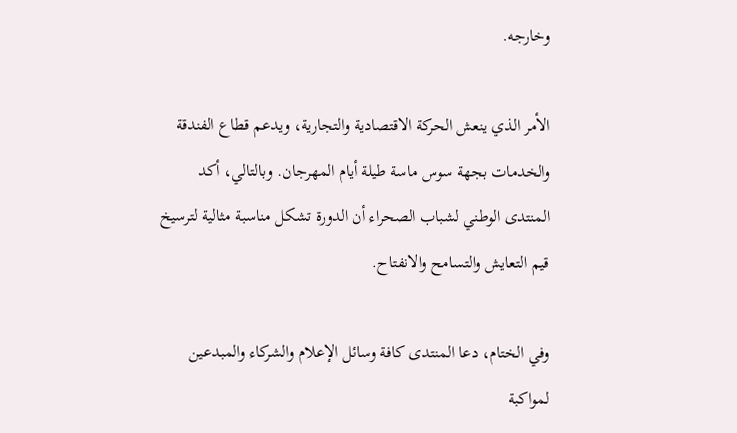وخارجه.

الأمر الذي ينعش الحركة الاقتصادية والتجارية، ويدعم قطاع الفندقة والخدمات بجهة سوس ماسة طيلة أيام المهرجان. وبالتالي، أكد المنتدى الوطني لشباب الصحراء أن الدورة تشكل مناسبة مثالية لترسيخ قيم التعايش والتسامح والانفتاح.

وفي الختام، دعا المنتدى كافة وسائل الإعلام والشركاء والمبدعين لمواكبة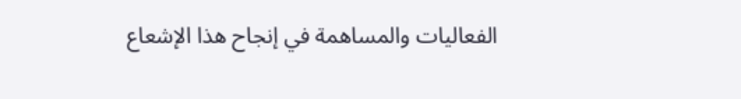الفعاليات والمساهمة في إنجاح هذا الإشعاع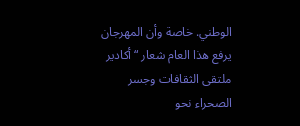الوطني. خاصة وأن المهرجان يرفع هذا العام شعار “أكادير ملتقى الثقافات وجسر الصحراء نحو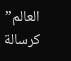العالم” كرسالة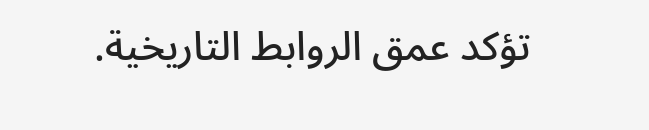تؤكد عمق الروابط التاريخية.